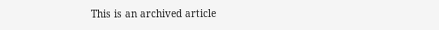This is an archived article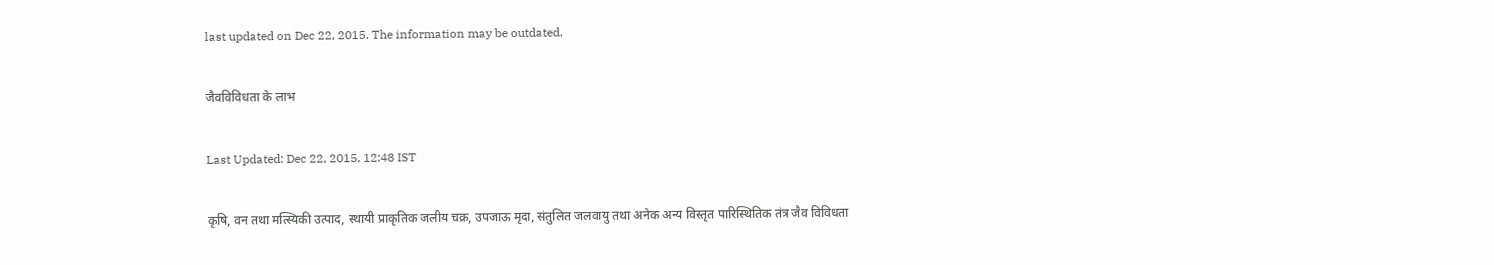last updated on Dec 22, 2015. The information may be outdated.

जैवविविधता के लाभ

Last Updated: Dec 22, 2015, 12:48 IST

कृषि, वन तथा मत्स्यिकी उत्पाद, स्थायी प्राकृतिक जलीय चक्र, उपजाऊ मृदा, संतुलित जलवायु तथा अनेक अन्य विस्तृत पारिस्थितिक तंत्र जैव विविधता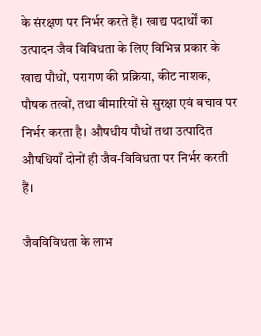के संरक्षण पर निर्भर करते हैं। खाद्य पदार्थों का उत्पादन जैव विविधता के लिए विभिन्न प्रकार के खाद्य पौधों, परागण की प्रक्रिया, कीट नाशक, पौषक तत्वों, तथा बीमारियों से सुरक्षा एवं बचाव पर निर्भर करता है। औषधीय पौधों तथा उत्पादित औषधियाँ दोनों ही जैव-विविधता पर निर्भर करती हैं।

जैवविविधता के लाभ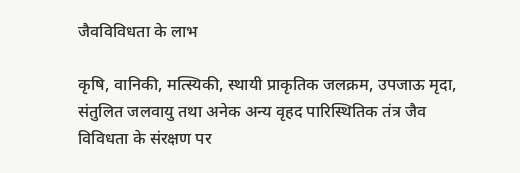जैवविविधता के लाभ

कृषि, वानिकी, मत्स्यिकी, स्थायी प्राकृतिक जलक्रम, उपजाऊ मृदा, संतुलित जलवायु तथा अनेक अन्य वृहद पारिस्थितिक तंत्र जैव विविधता के संरक्षण पर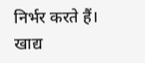निर्भर करते हैं। खाद्य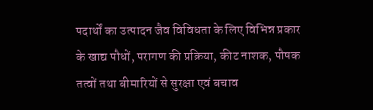पदार्थों का उत्पादन जैव विविधता के लिए विभिन्न प्रकार के खाद्य पौधों, परागण की प्रक्रिया, कीट नाशक, पौषक तत्वों तथा बीमारियों से सुरक्षा एवं बचाव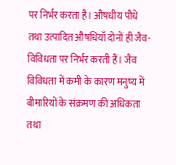पर निर्भर करता है। औषधीय पौधे तथा उत्पादित औषधियाँ दोनों ही जैव-विविधता पर निर्भर करती हैं। जैव विविधता में कमी के कारण मनुष्य में बीमारियों के संक्रमण की अधिकता तथा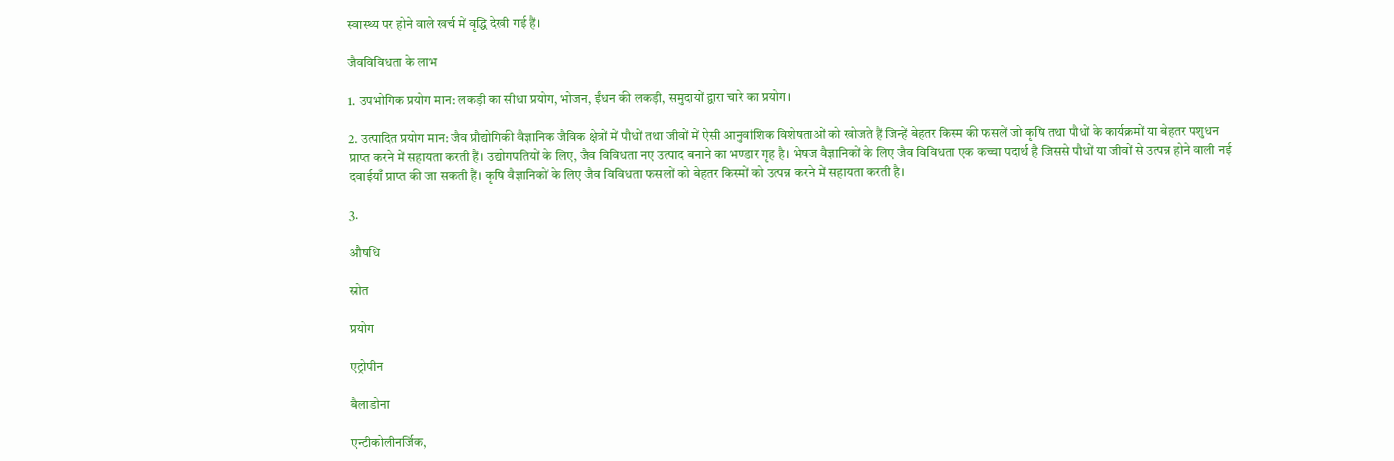स्वास्थ्य पर होने वाले खर्च में वृद्धि देखी गई हैं।

जैवविविधता के लाभ

1. उपभोगिक प्रयोग मान: लकड़ी का सीधा प्रयोग, भोजन, ईंधन की लकड़ी, समुदायों द्वारा चारे का प्रयोग।

2. उत्पादित प्रयोग मान: जैव प्रौद्योगिकी वैज्ञानिक जैविक क्षेत्रों में पौधों तथा जीवों में ऐसी आनुवांशिक विशेषताओं को खोजते हैं जिन्हें बेहतर किस्म की फसलें जो कृषि तथा पौधों के कार्यक्रमों या बेहतर पशुधन प्राप्त करने में सहायता करती हैं। उद्योगपतियों के लिए, जैव विविधता नए उत्पाद बनाने का भण्डार गृह है। भेषज वैज्ञानिकों के लिए जैव विविधता एक कच्चा पदार्थ है जिससे पौधों या जीवों से उत्पन्न होने वाली नई दवाईयाँ प्राप्त की जा सकती हैं। कृषि वैज्ञानिकों के लिए जैव विविधता फसलों को बेहतर किस्मों को उत्पन्न करने में सहायता करती है।

3.

औषधि

स्रोत

प्रयोग

एट्रोपीन

बैलाडोना

एन्टीकोलीनर्जिक,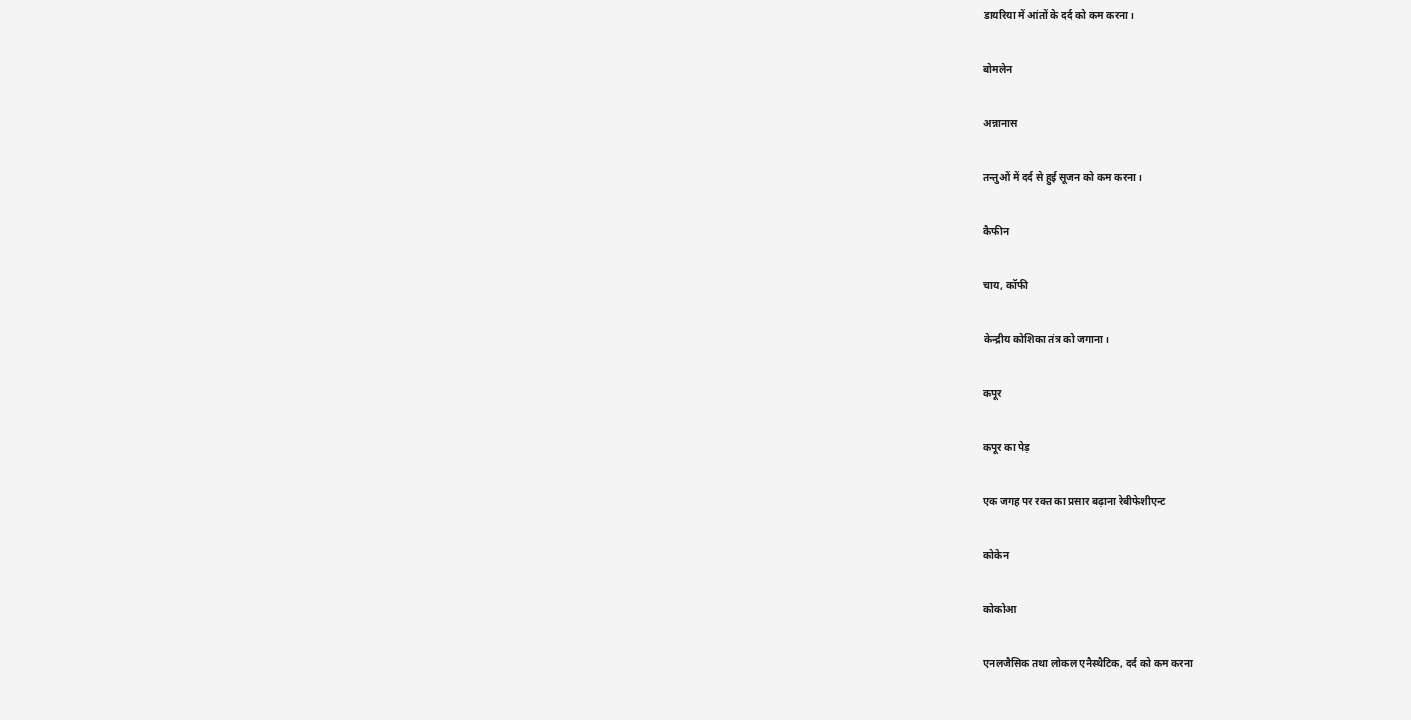डायरिया में आंतों के दर्द को कम करना।

बोमलेन

अन्नानास

तन्तुओं में दर्द से हुई सूजन को कम करना।

कैफीन

चाय, कॉफी

केन्द्रीय कोशिका तंत्र को जगाना।

कपूर

कपूर का पेड़

एक जगह पर रक्त का प्रसार बढ़ाना रेबीफेशीएन्ट

कोकेन

कोकोआ

एनलजैसिक तथा लोकल एनैस्थैटिक, दर्द को कम करना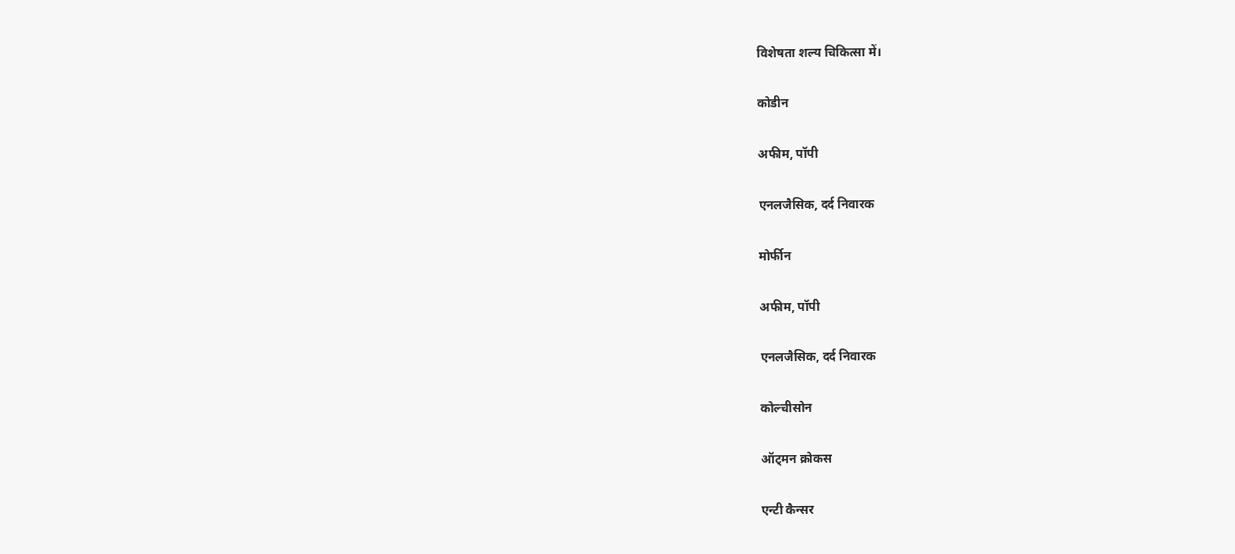विशेषता शल्य चिकित्सा में।

कोडीन

अफीम, पॉपी

एनलजैसिक, दर्द निवारक

मोर्फीन

अफीम, पॉपी

एनलजैसिक, दर्द निवारक

कोल्चीसोन

ऑट्मन क्रोकस

एन्टी कैन्सर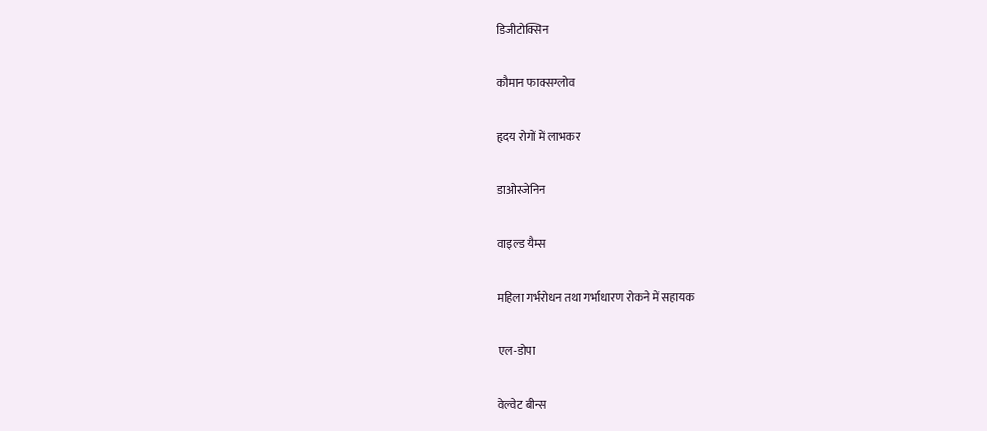डिजीटोक्सिन

कौमान फाक्सग्लोव

हृदय रोगों में लाभकर

डाओस्जेनिन

वाइल्ड यैम्स

महिला गर्भरोधन तथा गर्भाधारण रोकने में सहायक

एल-डोपा

वेल्वेट बीन्स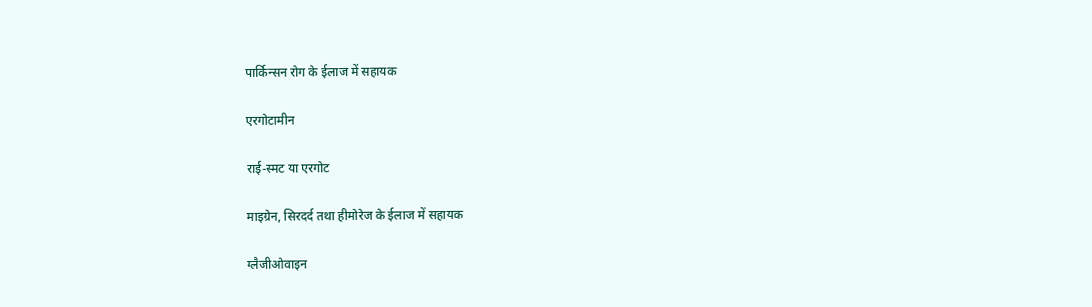पार्किन्सन रोग के ईलाज में सहायक

एरगोटामीन

राई-स्मट या एरगोट

माइग्रेन, सिरदर्द तथा हीमोरेज के ईलाज में सहायक

ग्लैजीओवाइन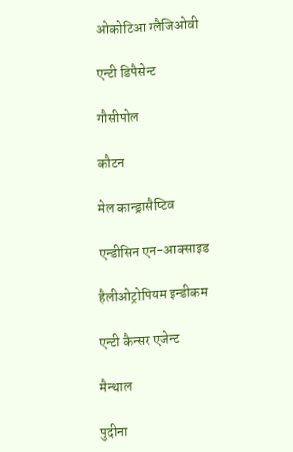ओकोटिआ ग्लैजिओवी

एन्टी डिपैसेन्ट

गौसीपोल

कौटन

मेल कान्ड्रासैप्टिव

एन्डीसिन एन-आक्साइड

हैलीओट्रोपियम इन्डीकम

एन्टी कैन्सर एजेन्ट

मैन्थाल

पुदीना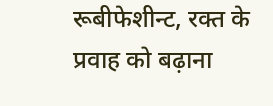रूबीफेशीन्ट, रक्त के प्रवाह को बढ़ाना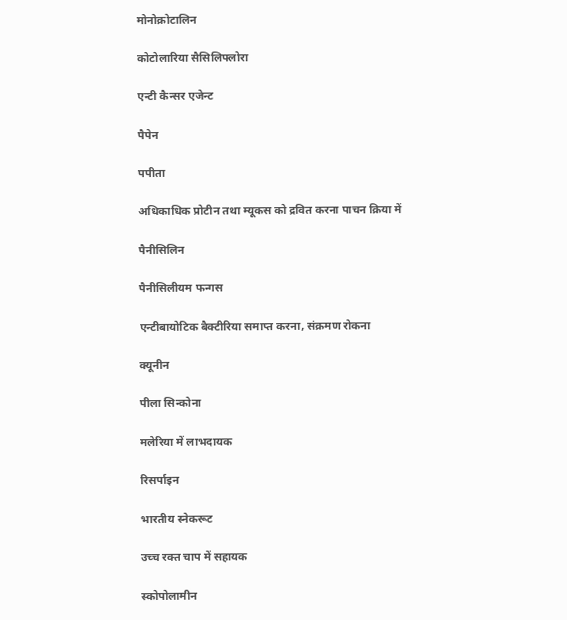मोनोक्रोटालिन

कोटोलारिया सैसिलिफ्लोरा

एन्टी कैन्सर एजेन्ट

पैपेन

पपीता

अधिकाधिक प्रोटीन तथा म्यूकस को द्रवित करना पाचन क्रिया में

पैनीसिलिन

पैनीसिलीयम फन्गस

एन्टीबायोटिक बैक्टीरिया समाप्त करना, संक्रमण रोकना

क्यूनीन

पीला सिन्कोना

मलेरिया में लाभदायक

रिसर्पाइन

भारतीय स्नेकरूट

उच्च रक्त चाप में सहायक

स्कोपोलामीन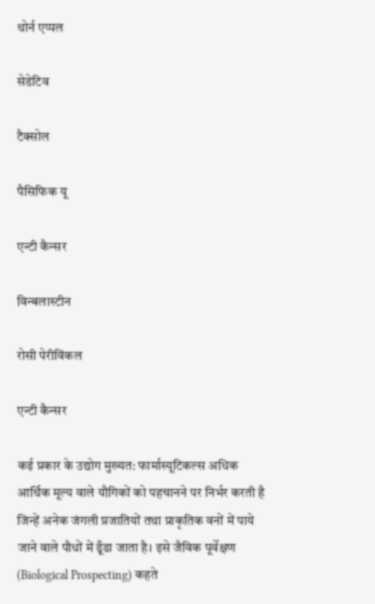थोर्न एप्पल

सेडेटिव

टैक्सोल

पैसिफिक यू

एन्टी कैन्सर

विन्बलास्टीन

रोसी पेरीविंकल

एन्टी कैन्सर

कई प्रकार के उद्योग मुख्यत: फार्मास्यूटिकल्स अधिक आर्थिक मूल्य वाले यौगिकों को पहचानने पर निर्भर करती है जिन्हें अनेक जंगली प्रजातियों तथा प्राकृतिक वनों में पाये जाने वाले पौधों में ढूँढा जाता है। इसे जैविक पूर्वेक्षण (Biological Prospecting) कहते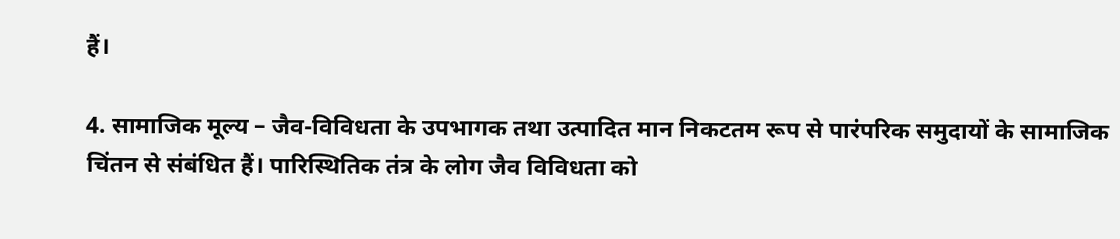हैं।

4. सामाजिक मूल्य – जैव-विविधता के उपभागक तथा उत्पादित मान निकटतम रूप से पारंपरिक समुदायों के सामाजिक चिंतन से संबंधित हैं। पारिस्थितिक तंत्र के लोग जैव विविधता को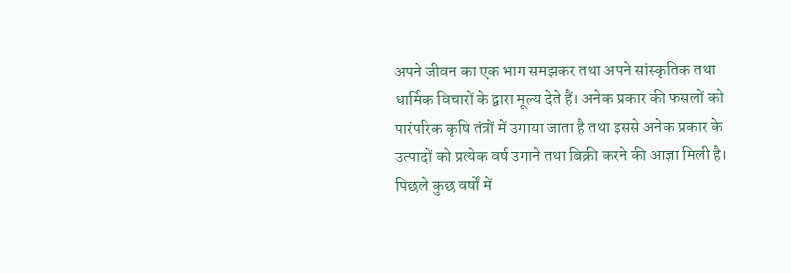अपने जीवन का एक भाग समझकर तथा अपने सांस्कृतिक तथा धार्मिक विचारों के द्वारा मूल्य देते हैं। अनेक प्रकार की फसलों को पारंपरिक कृषि तंत्रों में उगाया जाता है तथा इससे अनेक प्रकार के उत्पादों को प्रत्येक वर्ष उगाने तथा बिक्री करने की आज्ञा मिली है। पिछले कुछ वर्षों में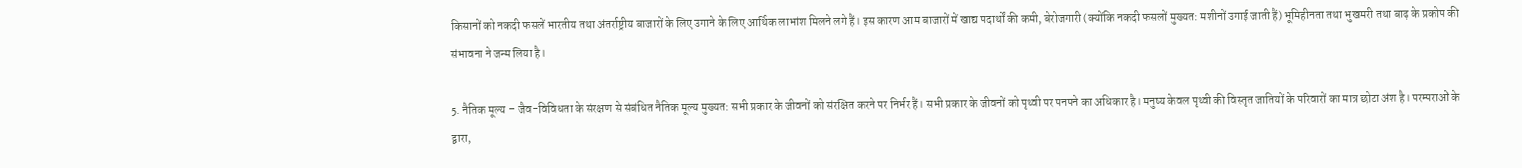किसानों को नकदी फसलें भारतीय तथा अंतर्राष्ट्रीय बाजारों के लिए उगाने के लिए आर्थिक लाभांश मिलने लगे हैं। इस कारण आम बाजारों में खाद्य पदार्थों की कमी, बेरोजगारी (क्योंकि नकदी फसलों मुख्यत: मशीनों उगाई जाती हैं) भूमिहीनता तथा भुखमरी तथा बाढ़ के प्रकोप की संभावना ने जन्म लिया है।

5. नैतिक मूल्य – जैव-विविधता के संरक्षण से संबंधित नैतिक मूल्य मुख्यत: सभी प्रकार के जीवनों को संरक्षित करने पर निर्भर हैं। सभी प्रकार के जीवनों को पृथ्वी पर पनपने का अधिकार है। मनुष्य केवल पृथ्वी की विस्तृत जातियों के परिवारों का मात्र छोटा अंश है। परम्पराओं के द्वारा,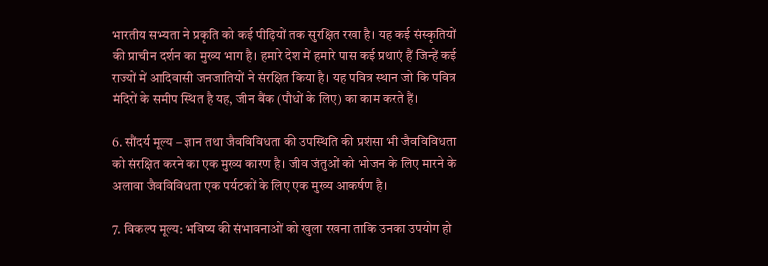भारतीय सभ्यता ने प्रकृति को कई पीढ़ियों तक सुरक्षित रखा है। यह कई संस्कृतियों की प्राचीन दर्शन का मुख्य भाग है। हमारे देश में हमारे पास कई प्रथाएं हैं जिन्हें कई राज्यों में आदिवासी जनजातियों ने संरक्षित किया है। यह पवित्र स्थान जो कि पवित्र मंदिरों के समीप स्थित है यह, जीन बैंक (पौधों के लिए) का काम करते हैं।

6. सौंदर्य मूल्य – ज्ञान तथा जैवविविधता की उपस्थिति की प्रशंसा भी जैवविविधता को संरक्षित करने का एक मुख्य कारण है। जीव जंतुओं को भोजन के लिए मारने के अलावा जैवविविधता एक पर्यटकों के लिए एक मुख्य आकर्षण है।

7. विकल्प मूल्य: भविष्य की संभावनाओं को खुला रखना ताकि उनका उपयोग हो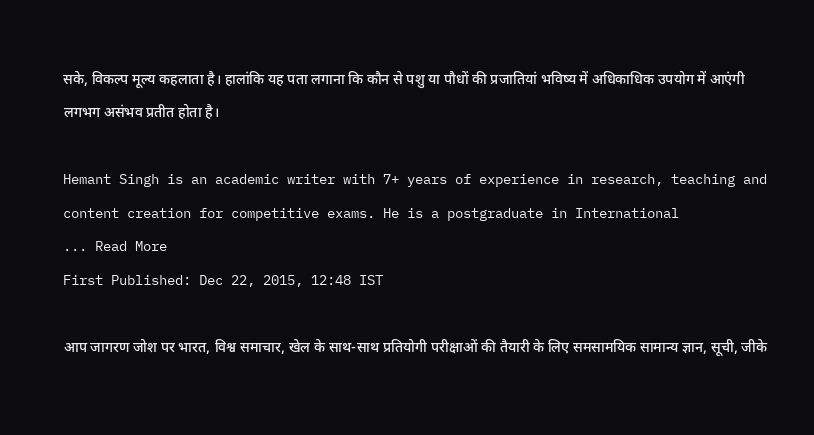सके, विकल्प मूल्य कहलाता है। हालांकि यह पता लगाना कि कौन से पशु या पौधों की प्रजातियां भविष्य में अधिकाधिक उपयोग में आएंगी लगभग असंभव प्रतीत होता है।

Hemant Singh is an academic writer with 7+ years of experience in research, teaching and content creation for competitive exams. He is a postgraduate in International
... Read More
First Published: Dec 22, 2015, 12:48 IST

आप जागरण जोश पर भारत, विश्व समाचार, खेल के साथ-साथ प्रतियोगी परीक्षाओं की तैयारी के लिए समसामयिक सामान्य ज्ञान, सूची, जीके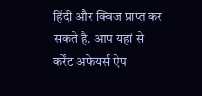हिंदी और क्विज प्राप्त कर सकते है. आप यहां से कर्रेंट अफेयर्स ऐप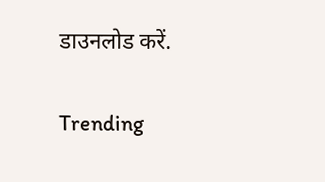डाउनलोड करें.

Trending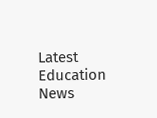Latest Education News